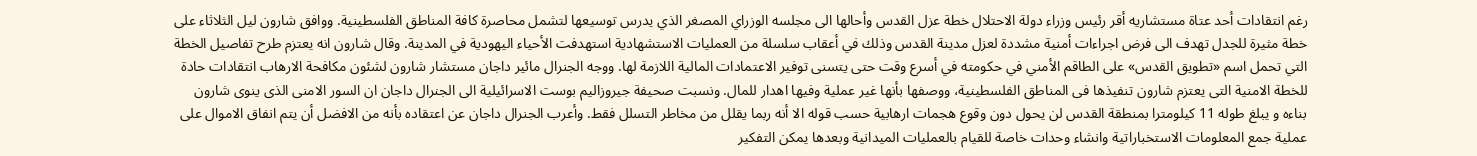رغم انتقادات أحد عتاة مستشاريه أقر رئيس وزراء دولة الاحتلال خطة عزل القدس وأحالها الى مجلسه الوزراي المصغر الذي يدرس توسيعها لتشمل محاصرة كافة المناطق الفلسطينية. ووافق شارون ليل الثلاثاء على خطة مثيرة للجدل تهدف الى فرض اجراءات أمنية مشددة لعزل مدينة القدس وذلك في أعقاب سلسلة من العمليات الاستشهادية استهدفت الأحياء اليهودية في المدينة. وقال شارون انه يعتزم طرح تفاصيل الخطة التي تحمل اسم «تطويق القدس» على الطاقم الأمني في حكومته في أسرع وقت حتى يتسنى توفير الاعتمادات المالية اللازمة لها. ووجه الجنرال مائير داجان مستشار شارون لشئون مكافحة الارهاب انتقادات حادة للخطة الامنية التى يعتزم شارون تنفيذها فى المناطق الفلسطينية، ووصفها بأنها غير عملية وفيها اهدار للمال. ونسبت صحيفة جيروزاليم بوست الاسرائيلية الى الجنرال داجان ان السور الامنى الذى ينوى شارون بناءه و يبلغ طوله 11 كيلومترا بمنطقة القدس لن يحول دون وقوع هجمات ارهابية حسب قوله الا أنه ربما يقلل من مخاطر التسلل فقط. وأعرب الجنرال داجان عن اعتقاده بأنه من الافضل أن يتم انفاق الاموال على عملية جمع المعلومات الاستخباراتية وانشاء وحدات خاصة للقيام بالعمليات الميدانية وبعدها يمكن التفكير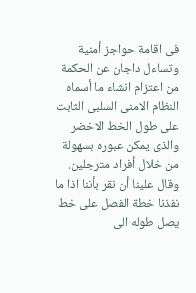فى اقامة حواجز أمنية وتساءل داجان عن الحكمة من اعتزام انشاء ما أسماه النظام الامنى السلبى الثابت على طول الخط الاخضر والذى يمكن عبوره بسهولة من خلال أفراد مترجلين. وقال علينا أن نقر بأننا اذا ما نفذنا خطة الفصل على خط يصل طوله الى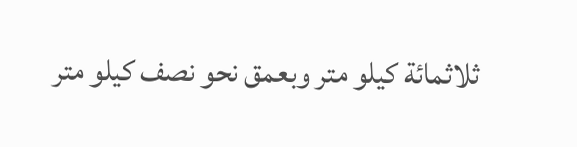ثلاثمائة كيلو متر وبعمق نحو نصف كيلو متر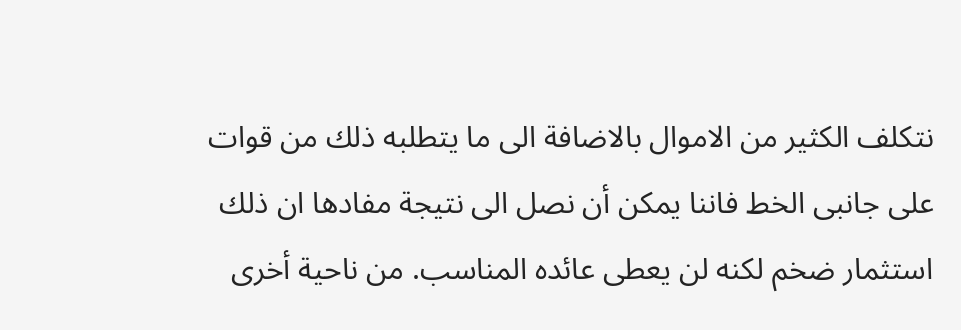نتكلف الكثير من الاموال بالاضافة الى ما يتطلبه ذلك من قوات على جانبى الخط فاننا يمكن أن نصل الى نتيجة مفادها ان ذلك استثمار ضخم لكنه لن يعطى عائده المناسب. من ناحية أخرى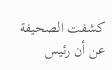كشفت الصحيفة عن أن رئيس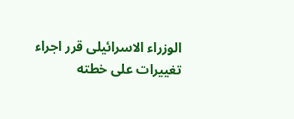الوزراء الاسرائيلى قرر اجراء تغييرات على خطته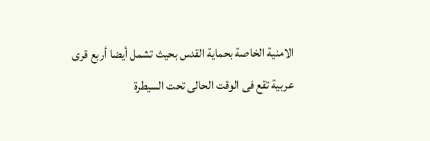الامنية الخاصة بحماية القدس بحيث تشمل أيضا أربع قرى عربية تقع فى الوقت الحالى تحت السيطرة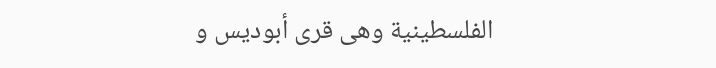الفلسطينية وهى قرى أبوديس و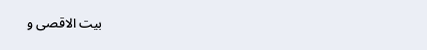بيت الاقصى و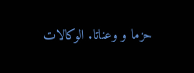حزما و وعناتا. الوكالات